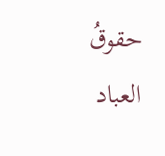حقوقُ العباد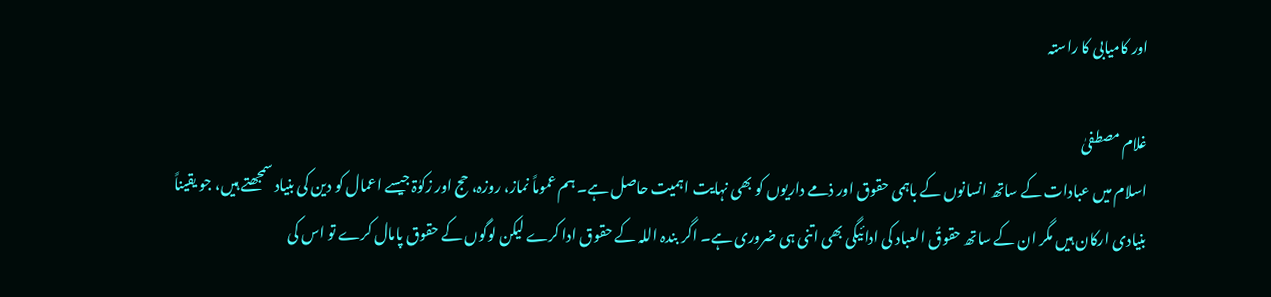اور کامیابی کا راستہ

غلام مصطفیٰ
اسلام میں عبادات کے ساتھ انسانوں کے باہمی حقوق اور ذمے داریوں کو بھی نہایت اہمیت حاصل ہے۔ ہم عموماً نماز، روزہ، حج اور زکوٰۃ جیسے اعمال کو دین کی بنیاد سمجھتے ہیں، جو یقیناً بنیادی ارکان ہیں مگر ان کے ساتھ حقوقُ العباد کی ادائیگی بھی اتنی ہی ضروری ہے۔ اگر بندہ اللہ کے حقوق ادا کرے لیکن لوگوں کے حقوق پامال کرے تو اس کی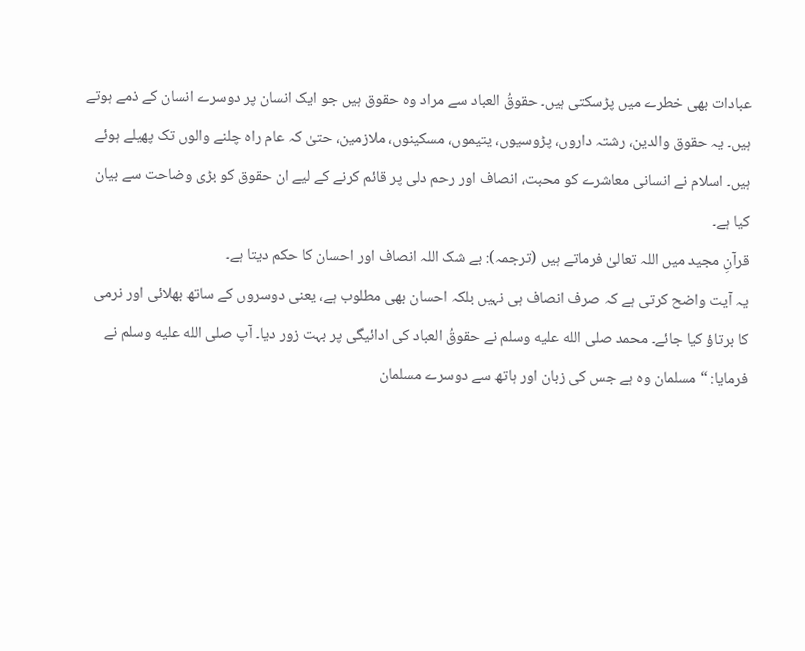عبادات بھی خطرے میں پڑسکتی ہیں۔ حقوقُ العباد سے مراد وہ حقوق ہیں جو ایک انسان پر دوسرے انسان کے ذمے ہوتے ہیں۔ یہ حقوق والدین، رشتہ داروں، پڑوسیوں، یتیموں، مسکینوں، ملازمین، حتیٰ کہ عام راہ چلنے والوں تک پھیلے ہوئے ہیں۔ اسلام نے انسانی معاشرے کو محبت، انصاف اور رحم دلی پر قائم کرنے کے لیے ان حقوق کو بڑی وضاحت سے بیان کیا ہے۔
قرآنِ مجید میں اللہ تعالیٰ فرماتے ہیں (ترجمہ): بے شک اللہ انصاف اور احسان کا حکم دیتا ہے۔
یہ آیت واضح کرتی ہے کہ صرف انصاف ہی نہیں بلکہ احسان بھی مطلوب ہے، یعنی دوسروں کے ساتھ بھلائی اور نرمی کا برتاؤ کیا جائے۔ محمد صلى الله عليه وسلم نے حقوقُ العباد کی ادائیگی پر بہت زور دیا۔ آپ صلى الله عليه وسلم نے فرمایا: “مسلمان وہ ہے جس کی زبان اور ہاتھ سے دوسرے مسلمان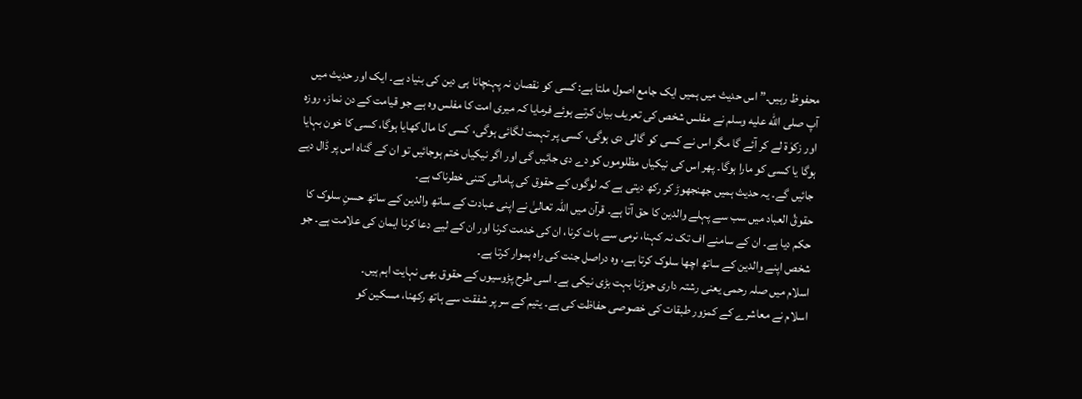محفوظ رہیں۔” اس حدیث میں ہمیں ایک جامع اصول ملتا ہے: کسی کو نقصان نہ پہنچانا ہی دین کی بنیاد ہے۔ ایک اور حدیث میں آپ صلى الله عليه وسلم نے مفلس شخص کی تعریف بیان کرتے ہوئے فرمایا کہ میری امت کا مفلس وہ ہے جو قیامت کے دن نماز، روزہ اور زکوٰۃ لے کر آئے گا مگر اس نے کسی کو گالی دی ہوگی، کسی پر تہمت لگائی ہوگی، کسی کا مال کھایا ہوگا، کسی کا خون بہایا ہوگا یا کسی کو مارا ہوگا۔ پھر اس کی نیکیاں مظلوموں کو دے دی جائیں گی اور اگر نیکیاں ختم ہوجائیں تو ان کے گناہ اس پر ڈال دیے جائیں گے۔ یہ حدیث ہمیں جھنجھوڑ کر رکھ دیتی ہے کہ لوگوں کے حقوق کی پامالی کتنی خطرناک ہے۔
حقوقُ العباد میں سب سے پہلے والدین کا حق آتا ہے۔ قرآن میں اللہ تعالیٰ نے اپنی عبادت کے ساتھ والدین کے ساتھ حسنِ سلوک کا حکم دیا ہے۔ ان کے سامنے اف تک نہ کہنا، نرمی سے بات کرنا، ان کی خدمت کرنا اور ان کے لیے دعا کرنا ایمان کی علامت ہے۔ جو شخص اپنے والدین کے ساتھ اچھا سلوک کرتا ہے، وہ دراصل جنت کی راہ ہموار کرتا ہے۔
اسلام میں صلہ رحمی یعنی رشتہ داری جوڑنا بہت بڑی نیکی ہے۔ اسی طرح پڑوسیوں کے حقوق بھی نہایت اہم ہیں۔
اسلام نے معاشرے کے کمزور طبقات کی خصوصی حفاظت کی ہے۔ یتیم کے سر پر شفقت سے ہاتھ رکھنا، مسکین کو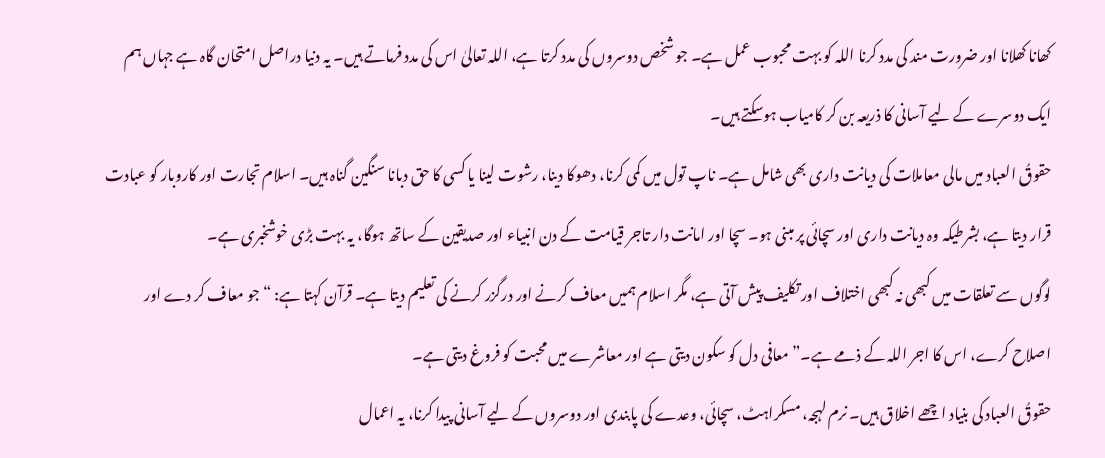کھانا کھلانا اور ضرورت مند کی مدد کرنا اللہ کو بہت محبوب عمل ہے۔ جو شخص دوسروں کی مدد کرتا ہے، اللہ تعالیٰ اس کی مدد فرماتے ہیں۔ یہ دنیا دراصل امتحان گاہ ہے جہاں ہم ایک دوسرے کے لیے آسانی کا ذریعہ بن کر کامیاب ہوسکتے ہیں۔
حقوقُ العباد میں مالی معاملات کی دیانت داری بھی شامل ہے۔ ناپ تول میں کمی کرنا، دھوکا دینا، رشوت لینا یا کسی کا حق دبانا سنگین گناہ ہیں۔ اسلام تجارت اور کاروبار کو عبادت قرار دیتا ہے، بشرطیکہ وہ دیانت داری اور سچائی پر مبنی ہو۔ سچا اور امانت دار تاجر قیامت کے دن انبیاء اور صدیقین کے ساتھ ہوگا، یہ بہت بڑی خوشخبری ہے۔
لوگوں سے تعلقات میں کبھی نہ کبھی اختلاف اور تکلیف پیش آتی ہے، مگر اسلام ہمیں معاف کرنے اور درگزر کرنے کی تعلیم دیتا ہے۔ قرآن کہتا ہے: “جو معاف کر دے اور اصلاح کرے، اس کا اجر اللہ کے ذمے ہے۔” معافی دل کو سکون دیتی ہے اور معاشرے میں محبت کو فروغ دیتی ہے۔
حقوقُ العباد کی بنیاد اچھے اخلاق ہیں۔ نرم لہجہ، مسکراہٹ، سچائی، وعدے کی پابندی اور دوسروں کے لیے آسانی پیدا کرنا، یہ اعمال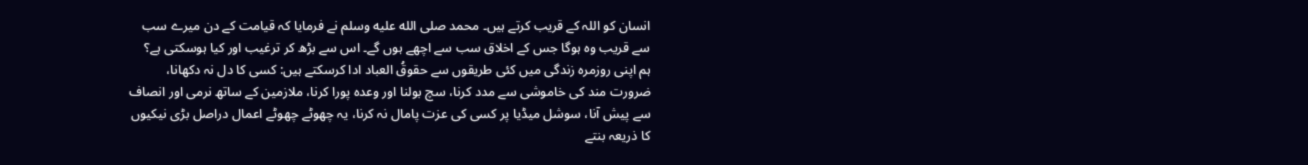انسان کو اللہ کے قریب کرتے ہیں۔ محمد صلى الله عليه وسلم نے فرمایا کہ قیامت کے دن میرے سب سے قریب وہ ہوگا جس کے اخلاق سب سے اچھے ہوں گے۔ اس سے بڑھ کر ترغیب اور کیا ہوسکتی ہے؟
ہم اپنی روزمرہ زندگی میں کئی طریقوں سے حقوقُ العباد ادا کرسکتے ہیں: کسی کا دل نہ دکھانا، ضرورت مند کی خاموشی سے مدد کرنا، سچ بولنا اور وعدہ پورا کرنا، ملازمین کے ساتھ نرمی اور انصاف سے پیش آنا، سوشل میڈیا پر کسی کی عزت پامال نہ کرنا، یہ چھوٹے چھوٹے اعمال دراصل بڑی نیکیوں کا ذریعہ بنتے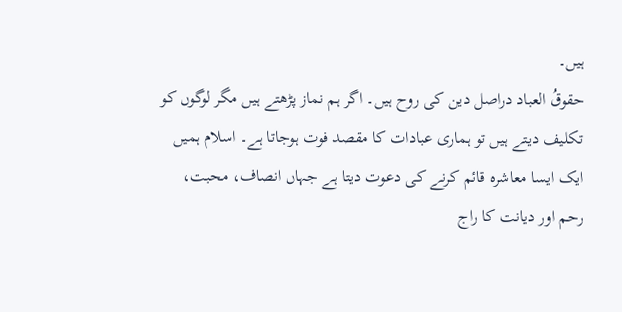ہیں۔
حقوقُ العباد دراصل دین کی روح ہیں۔ اگر ہم نماز پڑھتے ہیں مگر لوگوں کو تکلیف دیتے ہیں تو ہماری عبادات کا مقصد فوت ہوجاتا ہے۔ اسلام ہمیں ایک ایسا معاشرہ قائم کرنے کی دعوت دیتا ہے جہاں انصاف، محبت، رحم اور دیانت کا راج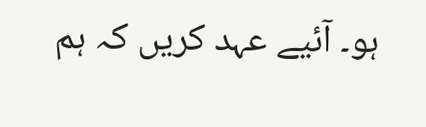ہو۔ آئیے عہد کریں کہ ہم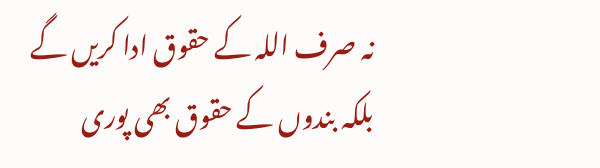نہ صرف اللہ کے حقوق ادا کریں گے بلکہ بندوں کے حقوق بھی پوری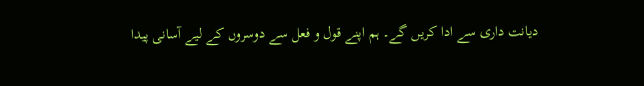دیانت داری سے ادا کریں گے۔ ہم اپنے قول و فعل سے دوسروں کے لیے آسانی پیدا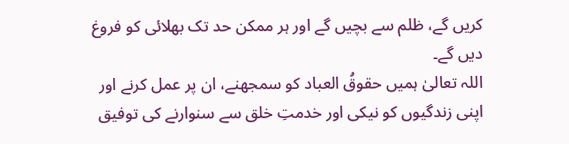کریں گے، ظلم سے بچیں گے اور ہر ممکن حد تک بھلائی کو فروغ دیں گے۔
اللہ تعالیٰ ہمیں حقوقُ العباد کو سمجھنے، ان پر عمل کرنے اور اپنی زندگیوں کو نیکی اور خدمتِ خلق سے سنوارنے کی توفیق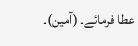عطا فرمائے۔ (آمین)۔